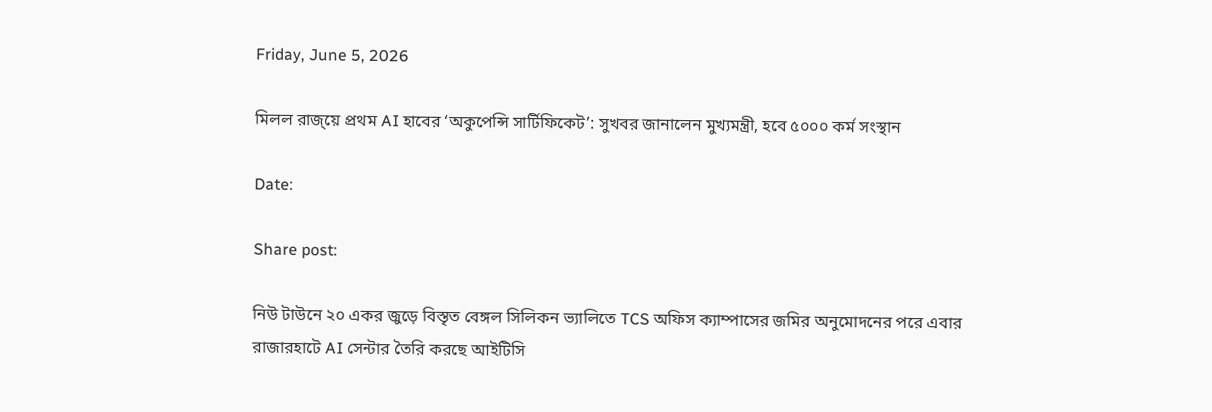Friday, June 5, 2026

মিলল রাজ্য়ে প্রথম AI হাবের ‘অকুপেন্সি সার্টিফিকেট’: সুখবর জানালেন মুখ্যমন্ত্রী, হবে ৫০০০ কর্ম সংস্থান

Date:

Share post:

নিউ টাউনে ২০ একর জুড়ে বিস্তৃত বেঙ্গল সিলিকন ভ্যালিতে TCS অফিস ক্যাম্পাসের জমির অনুমোদনের পরে এবার রাজারহাটে AI সেন্টার তৈরি করছে আইটিসি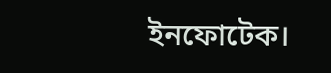ইনফোটেক।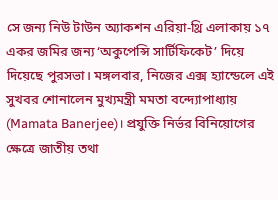সে জন্য নিউ টাউন অ্যাকশন এরিয়া-থ্রি এলাকায় ১৭ একর জমির জন্য ‘অকুপেন্সি সার্টিফিকেট’ দিয়ে দিয়েছে পুরসভা। মঙ্গলবার, নিজের এক্স হ্যান্ডেলে এই সুখবর শোনালেন মুখ্যমন্ত্রী মমতা বন্দ্যোপাধ্যায় (Mamata Banerjee)। প্রযুক্তি নির্ভর বিনিয়োগের ক্ষেত্রে জাতীয় তথা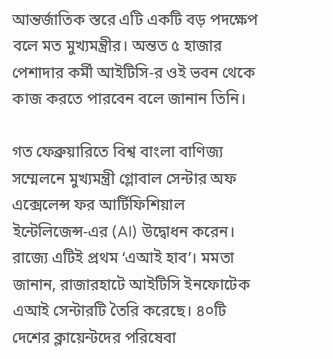আন্তর্জাতিক স্তরে এটি একটি বড় পদক্ষেপ বলে মত মুখ্যমন্ত্রীর। অন্তত ৫ হাজার পেশাদার কর্মী আইটিসি-র ওই ভবন থেকে কাজ করতে পারবেন বলে জানান তিনি।

গত ফেব্রুয়ারিতে বিশ্ব বাংলা বাণিজ্য সম্মেলনে মুখ্যমন্ত্রী গ্লোবাল সেন্টার অফ এক্সেলেন্স ফর আর্টিফিশিয়াল ইন্টেলিজেন্স-এর (AI) উদ্বোধন করেন। রাজ্যে এটিই প্রথম ‘এআই হাব’। মমতা জানান, রাজারহাটে আইটিসি ইনফোটেক এআই সেন্টারটি তৈরি করেছে। ৪০টি দেশের ক্লায়েন্টদের পরিষেবা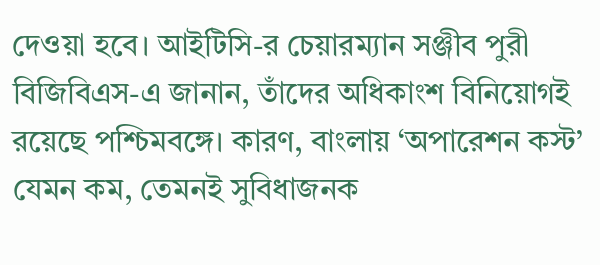দেওয়া হবে। আইটিসি-র চেয়ারম্যান সঞ্জীব পুরী বিজিবিএস-এ জানান, তাঁদের অধিকাংশ বিনিয়োগই রয়েছে পশ্চিমবঙ্গে। কারণ, বাংলায় ‘অপারেশন কস্ট’ যেমন কম, তেমনই সুবিধাজনক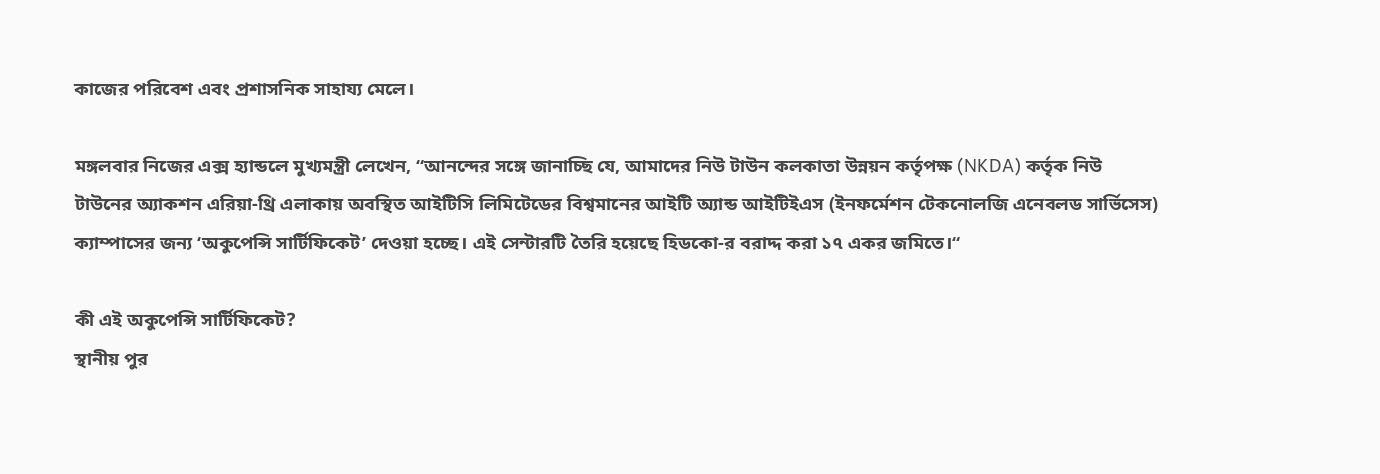কাজের পরিবেশ এবং প্রশাসনিক সাহায্য মেলে।

মঙ্গলবার নিজের এক্স হ্যান্ডলে মুখ্যমন্ত্রী লেখেন, “আনন্দের সঙ্গে জানাচ্ছি যে, আমাদের নিউ টাউন কলকাতা উন্নয়ন কর্তৃপক্ষ (NKDA) কর্তৃক নিউ টাউনের অ্যাকশন এরিয়া-থ্রি এলাকায় অবস্থিত আইটিসি লিমিটেডের বিশ্বমানের আইটি অ্যান্ড আইটিইএস (ইনফর্মেশন টেকনোলজি এনেবলড সার্ভিসেস) ক্যাম্পাসের জন্য ‘অকুপেন্সি সার্টিফিকেট’ দেওয়া হচ্ছে। এই সেন্টারটি তৈরি হয়েছে হিডকো-র বরাদ্দ করা ১৭ একর জমিতে।“

কী এই অকুপেন্সি সার্টিফিকেট?
স্থানীয় পুর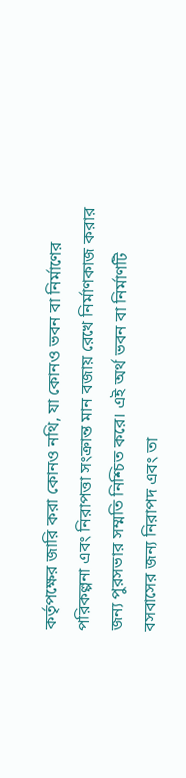কর্তৃপক্ষের জারি করা কোনও নথি, যা কোনও ভবন বা নির্মাণের পরিকল্পনা এবং নিরাপত্তা সংক্রান্ত মান বজায় রেখে নির্মাণকাজ করার জন্য পুরসভার সম্মতি নিশ্চিত করে। এই অর্থ ভবন বা নির্মাণটি বসবাসের জন্য নিরাপদ এবং তা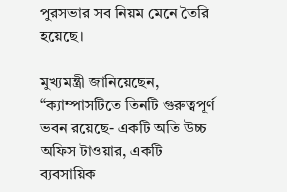পুরসভার সব নিয়ম মেনে তৈরি হয়েছে।

মুখ্যমন্ত্রী জানিয়েছেন, “ক্যাম্পাসটিতে তিনটি গুরুত্বপূর্ণ ভবন রয়েছে- একটি অতি উচ্চ অফিস টাওয়ার, একটি ব্যবসায়িক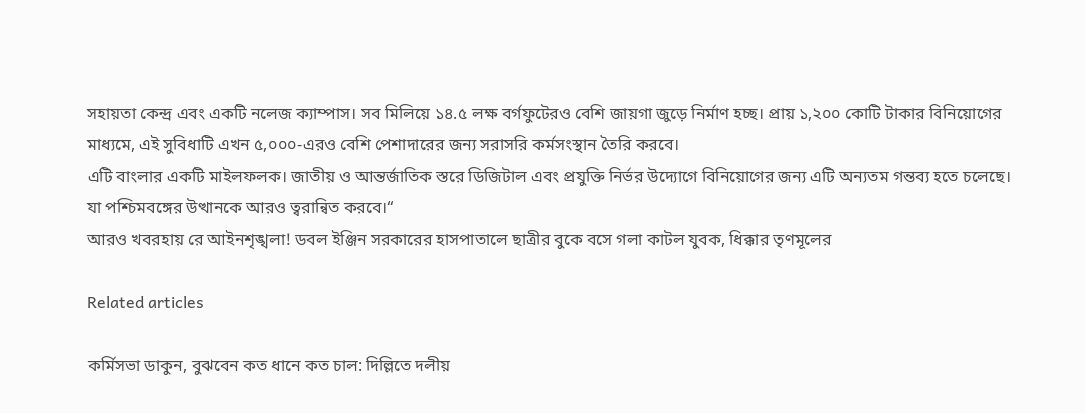সহায়তা কেন্দ্র এবং একটি নলেজ ক্যাম্পাস। সব মিলিয়ে ১৪.৫ লক্ষ বর্গফুটেরও বেশি জায়গা জুড়ে নির্মাণ হচ্ছ। প্রায় ১,২০০ কোটি টাকার বিনিয়োগের মাধ্যমে, এই সুবিধাটি এখন ৫,০০০-এরও বেশি পেশাদারের জন্য সরাসরি কর্মসংস্থান তৈরি করবে।
এটি বাংলার একটি মাইলফলক। জাতীয় ও আন্তর্জাতিক স্তরে ডিজিটাল এবং প্রযুক্তি নির্ভর উদ্যোগে বিনিয়োগের জন্য এটি অন্যতম গন্তব্য হতে চলেছে। যা পশ্চিমবঙ্গের উত্থানকে আরও ত্বরান্বিত করবে।“
আরও খবরহায় রে আইনশৃঙ্খলা! ডবল ইঞ্জিন সরকারের হাসপাতালে ছাত্রীর বুকে বসে গলা কাটল যুবক, ধিক্কার তৃণমূলের

Related articles

কর্মিসভা ডাকুন, বুঝবেন কত ধানে কত চাল: দিল্লিতে দলীয়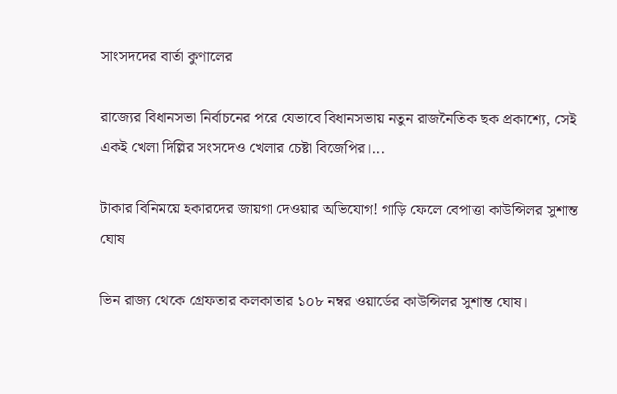সাংসদদের বার্তা কুণালের

রাজ্যের বিধানসভা নির্বাচনের পরে যেভাবে বিধানসভায় নতুন রাজনৈতিক ছক প্রকাশ্যে, সেই একই খেলা দিল্লির সংসদেও খেলার চেষ্টা বিজেপির।...

টাকার বিনিময়ে হকারদের জায়গা দেওয়ার অভিযোগ! গাড়ি ফেলে বেপাত্তা কাউন্সিলর সুশান্ত ঘোষ

ভিন রাজ্য থেকে গ্রেফতার কলকাতার ১০৮ নম্বর ওয়ার্ডের কাউন্সিলর সুশান্ত ঘোষ।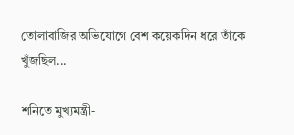তোলাবাজির অভিযোগে বেশ কয়েকদিন ধরে তাঁকে খুঁজছিল...

শনিতে মুখ্যমন্ত্রী-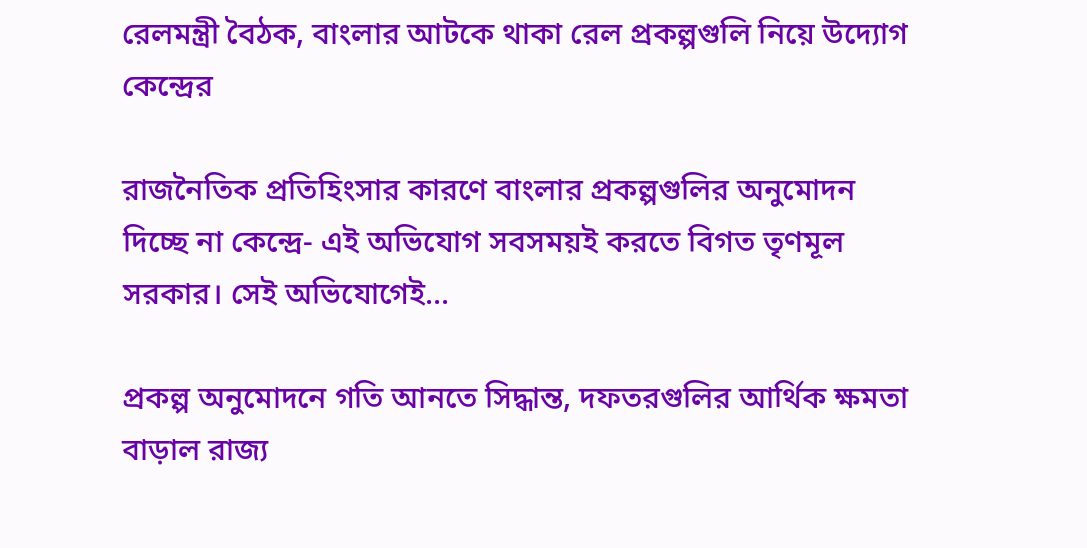রেলমন্ত্রী বৈঠক, বাংলার আটকে থাকা রেল প্রকল্পগুলি নিয়ে উদ্যোগ কেন্দ্রের

রাজনৈতিক প্রতিহিংসার কারণে বাংলার প্রকল্পগুলির অনুমোদন দিচ্ছে না কেন্দ্রে- এই অভিযোগ সবসময়ই করতে বিগত তৃণমূল সরকার। সেই অভিযোগেই...

প্রকল্প অনুমোদনে গতি আনতে সিদ্ধান্ত, দফতরগুলির আর্থিক ক্ষমতা বাড়াল রাজ্য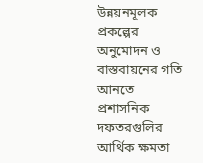উন্নয়নমূলক প্রকল্পের অনুমোদন ও বাস্তবায়নের গতি আনতে প্রশাসনিক দফতরগুলির আর্থিক ক্ষমতা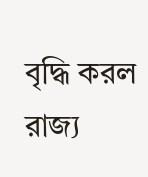বৃদ্ধি করল রাজ্য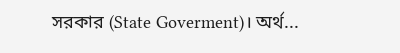সরকার (State Goverment)। অর্থ...